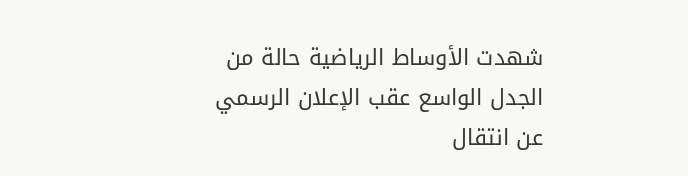شهدت الأوساط الرياضية حالة من الجدل الواسع عقب الإعلان الرسمي عن انتقال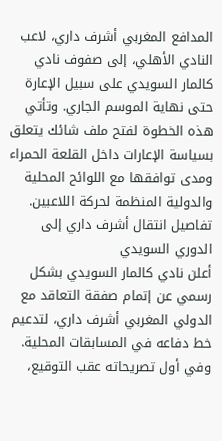المدافع المغربي أشرف داري، لاعب النادي الأهلي، إلى صفوف نادي كالمار السويدي على سبيل الإعارة حتى نهاية الموسم الجاري. وتأتي هذه الخطوة لفتح ملف شائك يتعلق بسياسة الإعارات داخل القلعة الحمراء ومدى توافقها مع اللوائح المحلية والدولية المنظمة لحركة اللاعبين.
تفاصيل انتقال أشرف داري إلى الدوري السويدي
أعلن نادي كالمار السويدي بشكل رسمي عن إتمام صفقة التعاقد مع الدولي المغربي أشرف داري، لتدعيم خط دفاعه في المسابقات المحلية. وفي أول تصريحاته عقب التوقيع،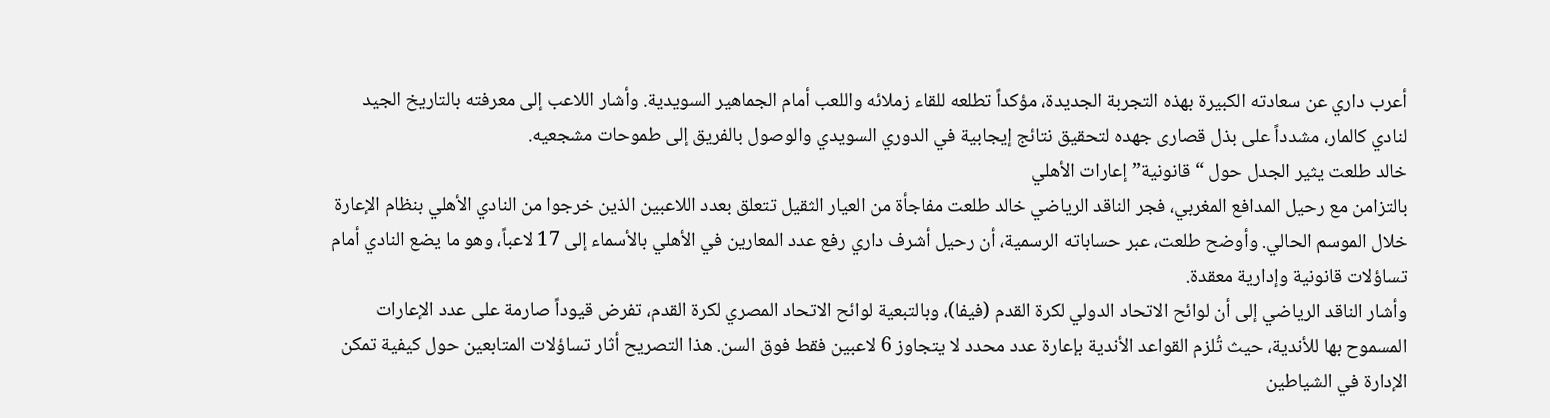أعرب داري عن سعادته الكبيرة بهذه التجربة الجديدة، مؤكداً تطلعه للقاء زملائه واللعب أمام الجماهير السويدية. وأشار اللاعب إلى معرفته بالتاريخ الجيد لنادي كالمار، مشدداً على بذل قصارى جهده لتحقيق نتائج إيجابية في الدوري السويدي والوصول بالفريق إلى طموحات مشجعيه.
خالد طلعت يثير الجدل حول “قانونية” إعارات الأهلي
بالتزامن مع رحيل المدافع المغربي، فجر الناقد الرياضي خالد طلعت مفاجأة من العيار الثقيل تتعلق بعدد اللاعبين الذين خرجوا من النادي الأهلي بنظام الإعارة خلال الموسم الحالي. وأوضح طلعت، عبر حساباته الرسمية، أن رحيل أشرف داري رفع عدد المعارين في الأهلي بالأسماء إلى 17 لاعباً، وهو ما يضع النادي أمام تساؤلات قانونية وإدارية معقدة.
وأشار الناقد الرياضي إلى أن لوائح الاتحاد الدولي لكرة القدم (فيفا)، وبالتبعية لوائح الاتحاد المصري لكرة القدم، تفرض قيوداً صارمة على عدد الإعارات المسموح بها للأندية، حيث تُلزم القواعد الأندية بإعارة عدد محدد لا يتجاوز 6 لاعبين فقط فوق السن. هذا التصريح أثار تساؤلات المتابعين حول كيفية تمكن الإدارة في الشياطين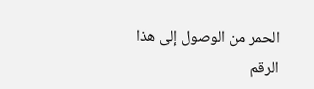الحمر من الوصول إلى هذا الرقم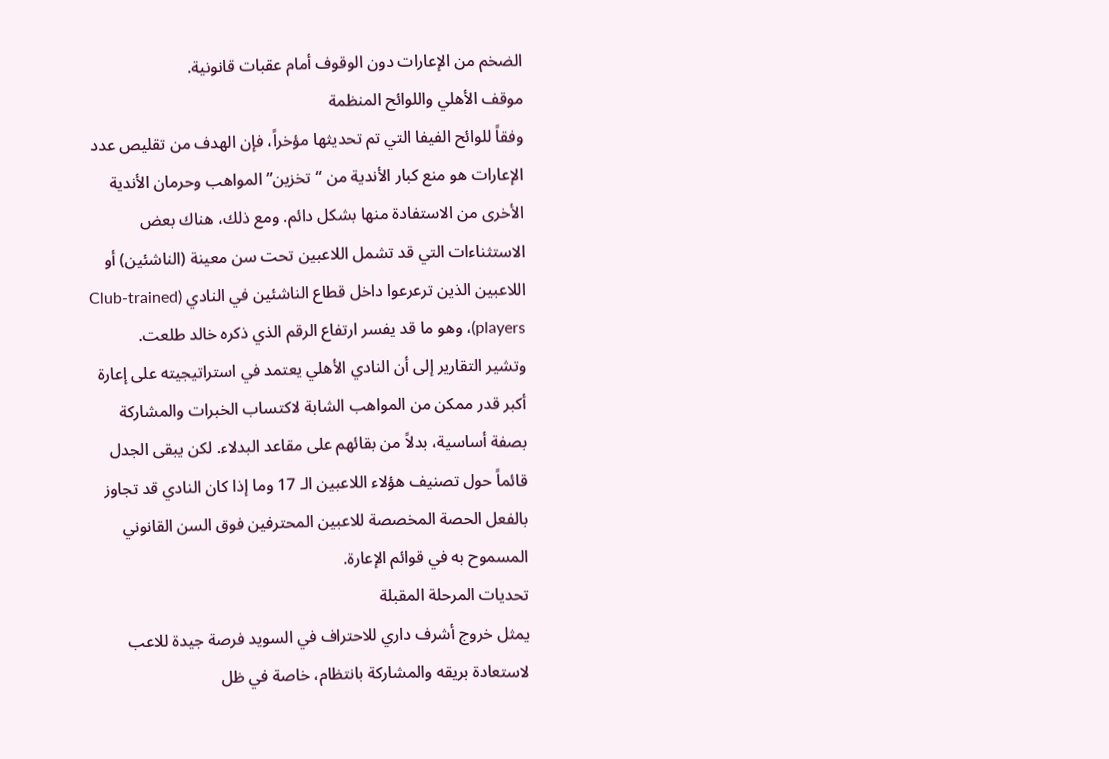الضخم من الإعارات دون الوقوف أمام عقبات قانونية.
موقف الأهلي واللوائح المنظمة
وفقاً للوائح الفيفا التي تم تحديثها مؤخراً، فإن الهدف من تقليص عدد الإعارات هو منع كبار الأندية من “تخزين” المواهب وحرمان الأندية الأخرى من الاستفادة منها بشكل دائم. ومع ذلك، هناك بعض الاستثناءات التي قد تشمل اللاعبين تحت سن معينة (الناشئين) أو اللاعبين الذين ترعرعوا داخل قطاع الناشئين في النادي (Club-trained players)، وهو ما قد يفسر ارتفاع الرقم الذي ذكره خالد طلعت.
وتشير التقارير إلى أن النادي الأهلي يعتمد في استراتيجيته على إعارة أكبر قدر ممكن من المواهب الشابة لاكتساب الخبرات والمشاركة بصفة أساسية، بدلاً من بقائهم على مقاعد البدلاء. لكن يبقى الجدل قائماً حول تصنيف هؤلاء اللاعبين الـ 17 وما إذا كان النادي قد تجاوز بالفعل الحصة المخصصة للاعبين المحترفين فوق السن القانوني المسموح به في قوائم الإعارة.
تحديات المرحلة المقبلة
يمثل خروج أشرف داري للاحتراف في السويد فرصة جيدة للاعب لاستعادة بريقه والمشاركة بانتظام، خاصة في ظل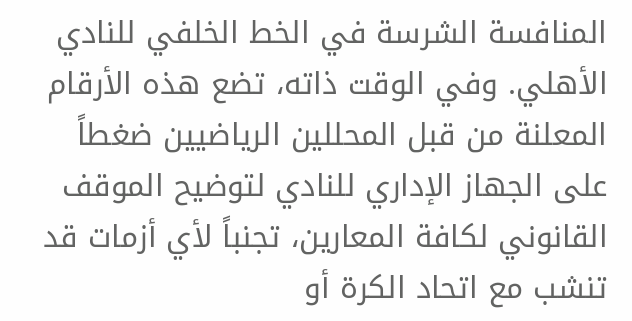المنافسة الشرسة في الخط الخلفي للنادي الأهلي. وفي الوقت ذاته، تضع هذه الأرقام المعلنة من قبل المحللين الرياضيين ضغطاً على الجهاز الإداري للنادي لتوضيح الموقف القانوني لكافة المعارين، تجنباً لأي أزمات قد تنشب مع اتحاد الكرة أو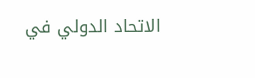الاتحاد الدولي في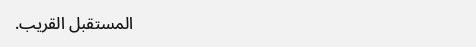المستقبل القريب.